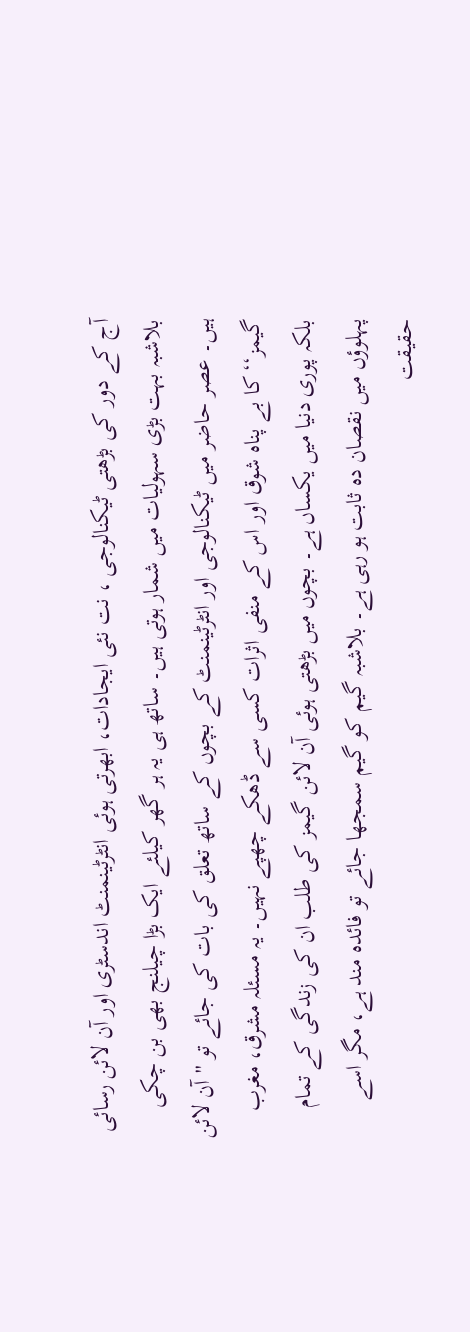آج کے دور کی بڑھتی ٹیکنالوجی ، نت نئی ایجادات، ابھرتی ہوئی انٹرٹینمنٹ اندسٹری اور آن لائن رسائی بلاشبہ بہت بڑی سہولیات میں شمار ہوتی ہیں۔ ساتھ ہی یہ ہر گھر کیلئے ایک بڑا چیلنج بھی بن چکی ہیں۔ عصر حاضر میں ٹیکنالوجی اور انٹرٹینمنٹ کے بچوں کے ساتھ تعلق کی بات کی جائے تو ''آن لائن گیمز‘‘ کا بے پناہ شوق اور اس کے منفی اثرات کسی سے ڈھکے چھپے نہیں۔ یہ مسئلہ مشرق، مغرب بلکہ پوری دنیا میں یکساں ہے۔ بچوں میں بڑھتی ہوئی آن لائن گیمز کی طلب ان کی زندگی کے تمام پہلوؤں میں نقصان دہ ثابت ہو رہی ہے۔ بلاشبہ گیم کو گیم سمجھا جائے تو فائدہ مند ہے، مگر اسے حقیقت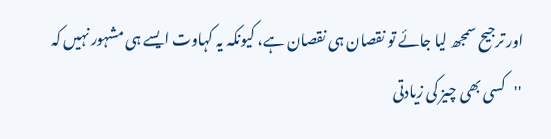اور ترجیح سمجھ لیا جائے تو نقصان ہی نقصان ہے، کیونکہ یہ کہاوت ایسے ہی مشہور نہیں کہ ''کسی بھی چیز کی زیادتی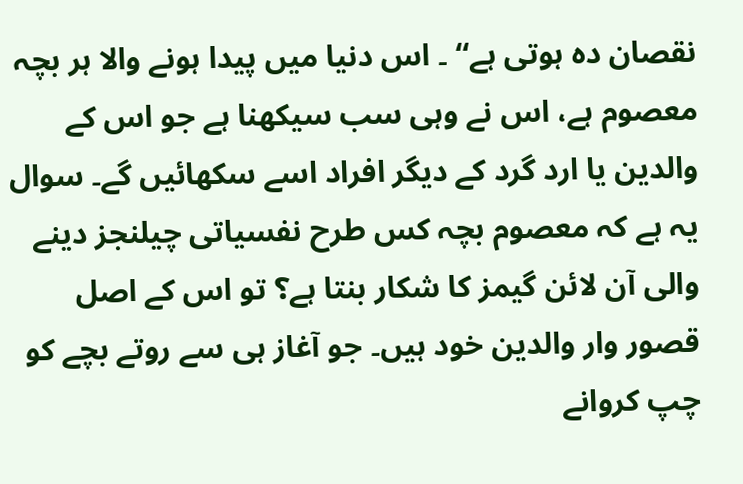نقصان دہ ہوتی ہے‘‘ ۔ اس دنیا میں پیدا ہونے والا ہر بچہ معصوم ہے، اس نے وہی سب سیکھنا ہے جو اس کے والدین یا ارد گرد کے دیگر افراد اسے سکھائیں گے۔ سوال یہ ہے کہ معصوم بچہ کس طرح نفسیاتی چیلنجز دینے والی آن لائن گیمز کا شکار بنتا ہے؟ تو اس کے اصل قصور وار والدین خود ہیں۔ جو آغاز ہی سے روتے بچے کو چپ کروانے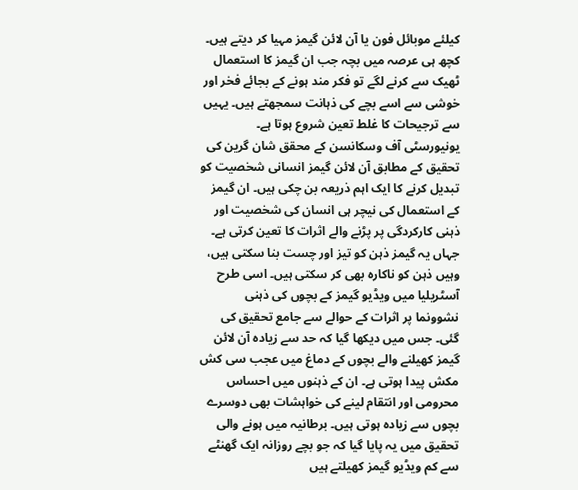کیلئے موبائل فون یا آن لائن گیمز مہیا کر دیتے ہیں۔ کچھ ہی عرصہ میں بچہ جب ان گیمز کا استعمال ٹھیک سے کرنے لگے تو فکر مند ہونے کے بجائے فخر اور خوشی سے اسے بچے کی ذہانت سمجھتے ہیں۔ یہیں سے ترجیحات کا غلط تعین شروع ہوتا ہے۔
یونیورسٹی آف وسکانسن کے محقق شان گرین کی تحقیق کے مطابق آن لائن گیمز انسانی شخصیت کو تبدیل کرنے کا ایک اہم ذریعہ بن چکی ہیں۔ ان گیمز کے استعمال کی نیچر ہی انسان کی شخصیت اور ذہنی کارکردگی پر پڑنے والے اثرات کا تعین کرتی ہے۔ جہاں یہ گیمز ذہن کو تیز اور چست بنا سکتی ہیں، وہیں ذہن کو ناکارہ بھی کر سکتی ہیں۔ اسی طرح آسٹریلیا میں ویڈیو گیمز کے بچوں کی ذہنی نشوونما پر اثرات کے حوالے سے جامع تحقیق کی گئی۔ جس میں دیکھا گیا کہ حد سے زیادہ آن لائن گیمز کھیلنے والے بچوں کے دماغ میں عجب سی کش مکش پیدا ہوتی ہے۔ ان کے ذہنوں میں احساس محرومی اور انتقام لینے کی خواہشات بھی دوسرے بچوں سے زیادہ ہوتی ہیں۔ برطانیہ میں ہونے والی تحقیق میں یہ پایا گیا کہ جو بچے روزانہ ایک گھنٹے سے کم ویڈیو گیمز کھیلتے ہیں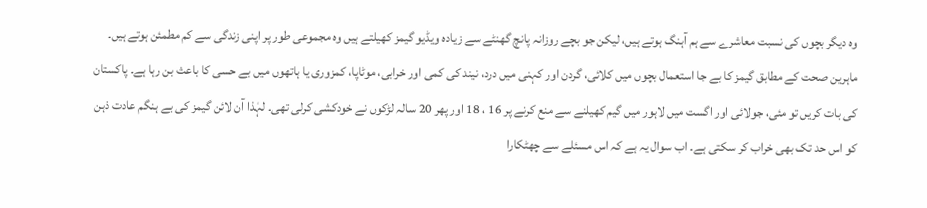وہ دیگر بچوں کی نسبت معاشرے سے ہم آہنگ ہوتے ہیں، لیکن جو بچے روزانہ پانچ گھنٹے سے زیادہ ویڈیو گیمز کھیلتے ہیں وہ مجموعی طور پر اپنی زندگی سے کم مطمئن ہوتے ہیں۔
ماہرین صحت کے مطابق گیمز کا بے جا استعمال بچوں میں کلائی، گردن اور کہنی میں درد، نیند کی کمی اور خرابی، موٹاپا، کمزوری یا ہاتھوں میں بے حسی کا باعث بن رہا ہے۔ پاکستان کی بات کریں تو مئی، جولائی اور اگست میں لاہور میں گیم کھیلنے سے منع کرنے پر 16 ، 18 اور پھر 20 سالہ لڑکوں نے خودکشی کرلی تھی۔ لہٰذا آن لائن گیمز کی بے ہنگم عادت ذہن کو اس حد تک بھی خراب کر سکتی ہے۔ اب سوال یہ ہے کہ اس مسئلے سے چھٹکارا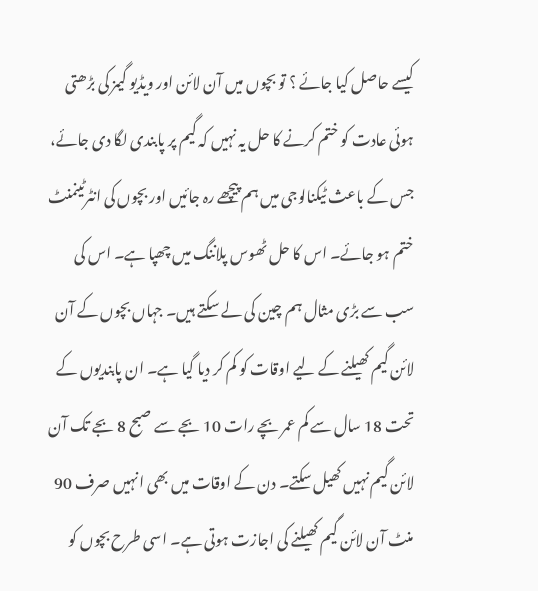کیسے حاصل کیا جائے ؟ تو بچوں میں آن لائن اور ویڈیو گیمز کی بڑھتی ہوئی عادت کو ختم کرنے کا حل یہ نہیں کہ گیم پر پابندی لگا دی جائے، جس کے باعث ٹیکنالوجی میں ہم پیچھے رہ جائیں اور بچوں کی انٹرٹینمنٹ ختم ہو جائے۔ اس کا حل ٹھوس پلاننگ میں چھپا ہے۔ اس کی سب سے بڑی مثال ہم چین کی لے سکتے ہیں۔ جہاں بچوں کے آن لائن گیم کھیلنے کے لیے اوقات کو کم کر دیا گیا ہے۔ ان پابندیوں کے تحت 18 سال سے کم عمر بچے رات 10 بجے سے صبح 8 بجے تک آن لائن گیم نہیں کھیل سکتے۔ دن کے اوقات میں بھی انہیں صرف 90 منٹ آن لائن گیم کھیلنے کی اجازت ہوتی ہے۔ اسی طرح بچوں کو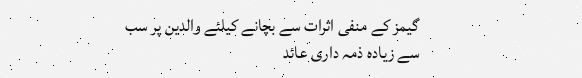گیمز کے منفی اثرات سے بچانے کیلئے والدین پر سب سے زیادہ ذمہ داری عائد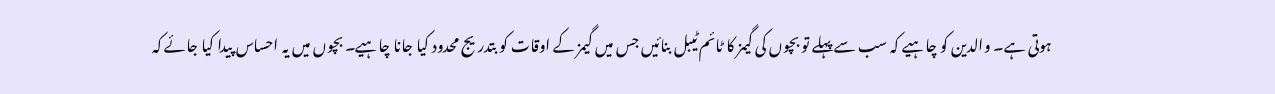ہوتی ہے۔ والدین کو چاہیے کہ سب سے پہلے تو بچوں کی گیمز کا ٹائم ٹیبل بنائیں جس میں گیمز کے اوقات کو بتدریج محدود کیا جانا چاہیے۔ بچوں میں یہ احساس پیدا کیا جائے کہ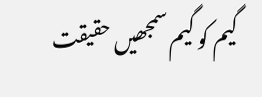گیم کو گیم سمجھیں حقیقت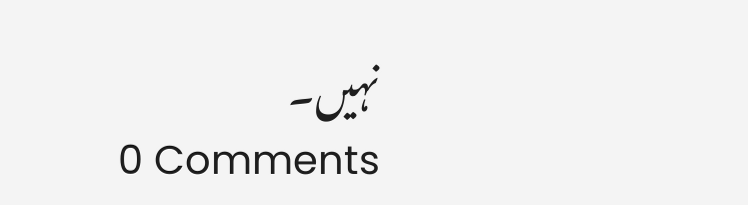نہیں۔
0 Comments